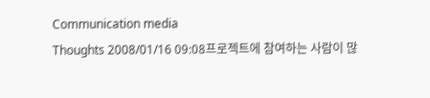Communication media
Thoughts 2008/01/16 09:08프로젝트에 참여하는 사람이 많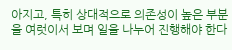아지고, 특히 상대적으로 의존성이 높은 부분을 여럿이서 보며 일을 나누어 진행해야 한다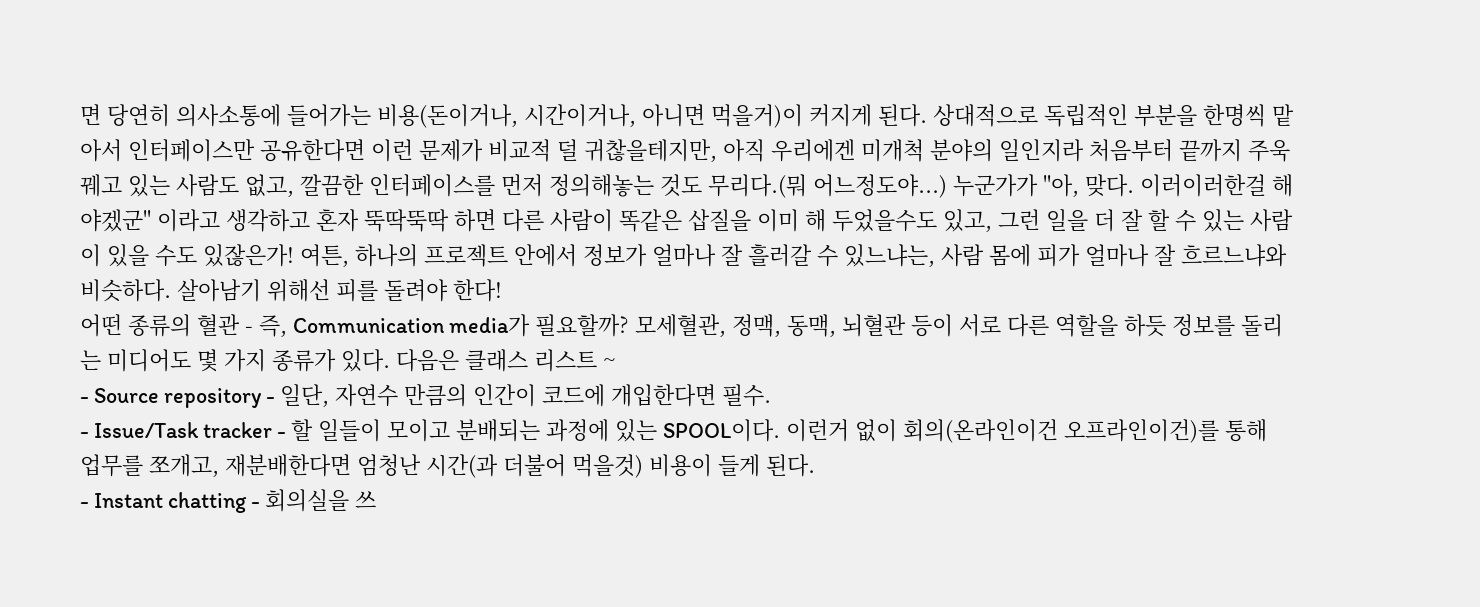면 당연히 의사소통에 들어가는 비용(돈이거나, 시간이거나, 아니면 먹을거)이 커지게 된다. 상대적으로 독립적인 부분을 한명씩 맡아서 인터페이스만 공유한다면 이런 문제가 비교적 덜 귀찮을테지만, 아직 우리에겐 미개척 분야의 일인지라 처음부터 끝까지 주욱 꿰고 있는 사람도 없고, 깔끔한 인터페이스를 먼저 정의해놓는 것도 무리다.(뭐 어느정도야...) 누군가가 "아, 맞다. 이러이러한걸 해야겠군" 이라고 생각하고 혼자 뚝딱뚝딱 하면 다른 사람이 똑같은 삽질을 이미 해 두었을수도 있고, 그런 일을 더 잘 할 수 있는 사람이 있을 수도 있잖은가! 여튼, 하나의 프로젝트 안에서 정보가 얼마나 잘 흘러갈 수 있느냐는, 사람 몸에 피가 얼마나 잘 흐르느냐와 비슷하다. 살아남기 위해선 피를 돌려야 한다!
어떤 종류의 혈관 - 즉, Communication media가 필요할까? 모세혈관, 정맥, 동맥, 뇌혈관 등이 서로 다른 역할을 하듯 정보를 돌리는 미디어도 몇 가지 종류가 있다. 다음은 클래스 리스트 ~
- Source repository - 일단, 자연수 만큼의 인간이 코드에 개입한다면 필수.
- Issue/Task tracker - 할 일들이 모이고 분배되는 과정에 있는 SPOOL이다. 이런거 없이 회의(온라인이건 오프라인이건)를 통해 업무를 쪼개고, 재분배한다면 엄청난 시간(과 더불어 먹을것) 비용이 들게 된다.
- Instant chatting - 회의실을 쓰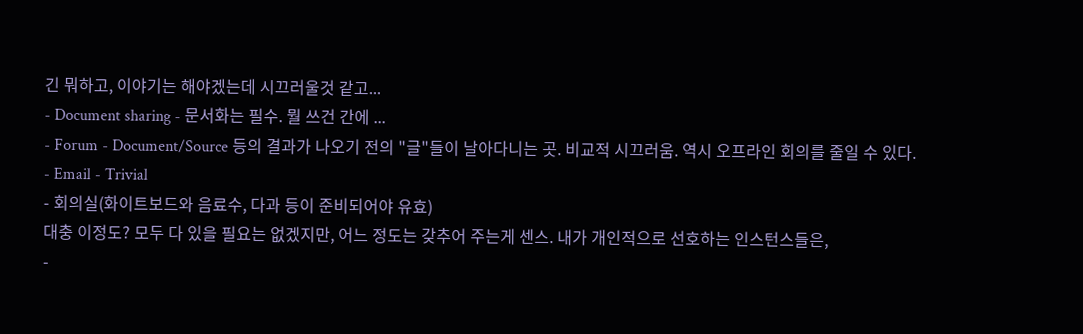긴 뭐하고, 이야기는 해야겠는데 시끄러울것 같고...
- Document sharing - 문서화는 필수. 뭘 쓰건 간에 ...
- Forum - Document/Source 등의 결과가 나오기 전의 "글"들이 날아다니는 곳. 비교적 시끄러움. 역시 오프라인 회의를 줄일 수 있다.
- Email - Trivial
- 회의실(화이트보드와 음료수, 다과 등이 준비되어야 유효)
대충 이정도? 모두 다 있을 필요는 없겠지만, 어느 정도는 갖추어 주는게 센스. 내가 개인적으로 선호하는 인스턴스들은,
-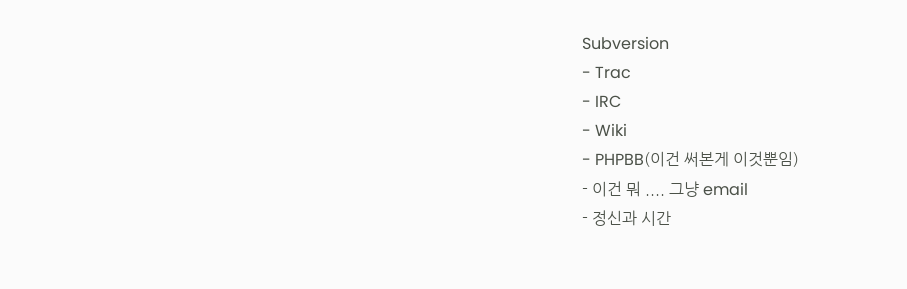Subversion
- Trac
- IRC
- Wiki
- PHPBB(이건 써본게 이것뿐임)
- 이건 뭐 .... 그냥 email
- 정신과 시간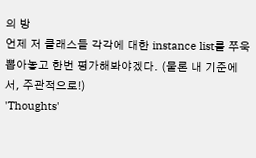의 방
언제 저 클래스들 각각에 대한 instance list를 쭈욱 뽑아놓고 한번 평가해봐야겠다. (물론 내 기준에서, 주관적으로!)
'Thoughts'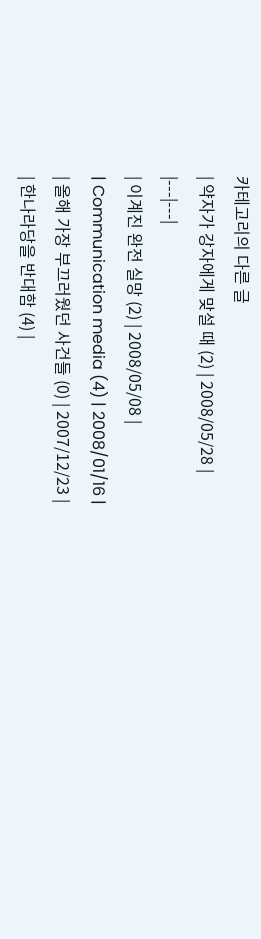카테고리의 다른 글
| 약자가 강자에게 맞설 때 (2) | 2008/05/28 |
|---|---|
| 이계진 완전 실망 (2) | 2008/05/08 |
| Communication media (4) | 2008/01/16 |
| 올해 가장 부끄러웠던 사건들 (0) | 2007/12/23 |
| 한나라당을 반대함 (4) |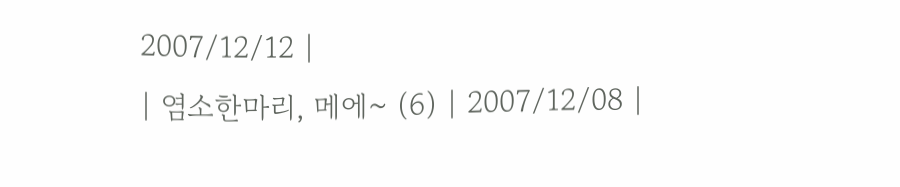2007/12/12 |
| 염소한마리, 메에~ (6) | 2007/12/08 |